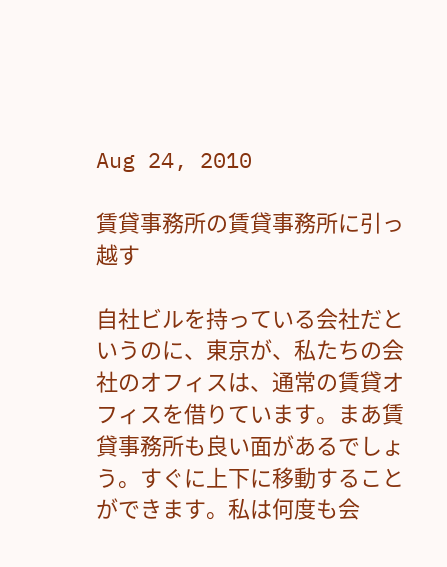Aug 24, 2010

賃貸事務所の賃貸事務所に引っ越す

自社ビルを持っている会社だというのに、東京が、私たちの会社のオフィスは、通常の賃貸オフィスを借りています。まあ賃貸事務所も良い面があるでしょう。すぐに上下に移動することができます。私は何度も会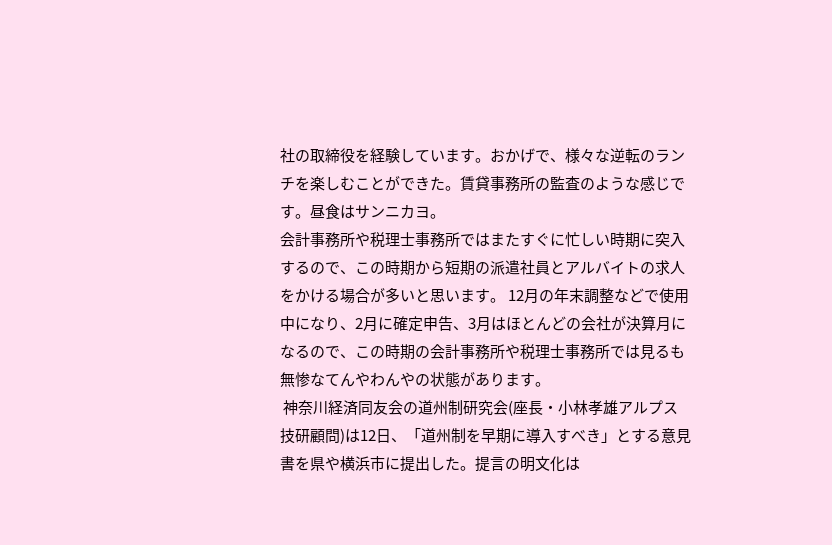社の取締役を経験しています。おかげで、様々な逆転のランチを楽しむことができた。賃貸事務所の監査のような感じです。昼食はサンニカヨ。
会計事務所や税理士事務所ではまたすぐに忙しい時期に突入するので、この時期から短期の派遣社員とアルバイトの求人をかける場合が多いと思います。 12月の年末調整などで使用中になり、2月に確定申告、3月はほとんどの会社が決算月になるので、この時期の会計事務所や税理士事務所では見るも無惨なてんやわんやの状態があります。
 神奈川経済同友会の道州制研究会(座長・小林孝雄アルプス技研顧問)は12日、「道州制を早期に導入すべき」とする意見書を県や横浜市に提出した。提言の明文化は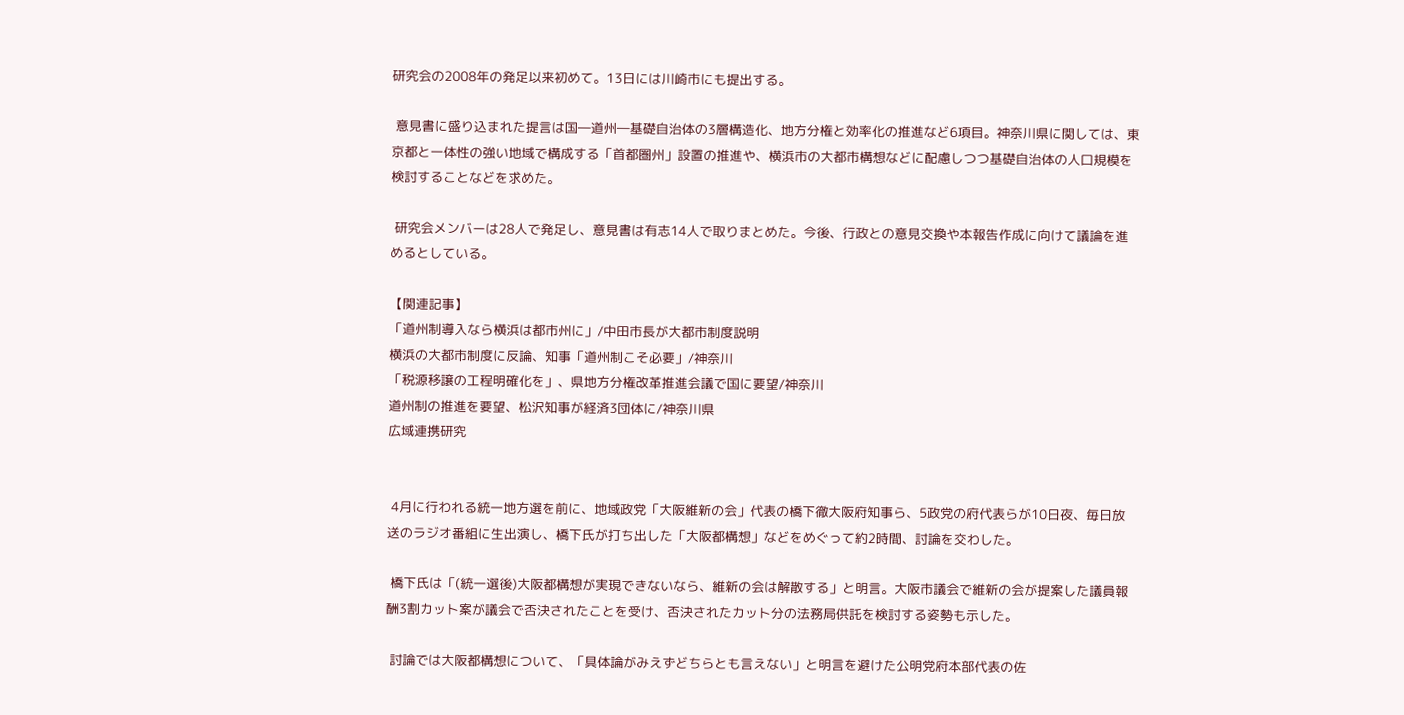研究会の2008年の発足以来初めて。13日には川崎市にも提出する。

 意見書に盛り込まれた提言は国―道州―基礎自治体の3層構造化、地方分権と効率化の推進など6項目。神奈川県に関しては、東京都と一体性の強い地域で構成する「首都圏州」設置の推進や、横浜市の大都市構想などに配慮しつつ基礎自治体の人口規模を検討することなどを求めた。

 研究会メンバーは28人で発足し、意見書は有志14人で取りまとめた。今後、行政との意見交換や本報告作成に向けて議論を進めるとしている。

【関連記事】
「道州制導入なら横浜は都市州に」/中田市長が大都市制度説明
横浜の大都市制度に反論、知事「道州制こそ必要」/神奈川
「税源移譲の工程明確化を」、県地方分権改革推進会議で国に要望/神奈川
道州制の推進を要望、松沢知事が経済3団体に/神奈川県
広域連携研究


 4月に行われる統一地方選を前に、地域政党「大阪維新の会」代表の橋下徹大阪府知事ら、5政党の府代表らが10日夜、毎日放送のラジオ番組に生出演し、橋下氏が打ち出した「大阪都構想」などをめぐって約2時間、討論を交わした。

 橋下氏は「(統一選後)大阪都構想が実現できないなら、維新の会は解散する」と明言。大阪市議会で維新の会が提案した議員報酬3割カット案が議会で否決されたことを受け、否決されたカット分の法務局供託を検討する姿勢も示した。

 討論では大阪都構想について、「具体論がみえずどちらとも言えない」と明言を避けた公明党府本部代表の佐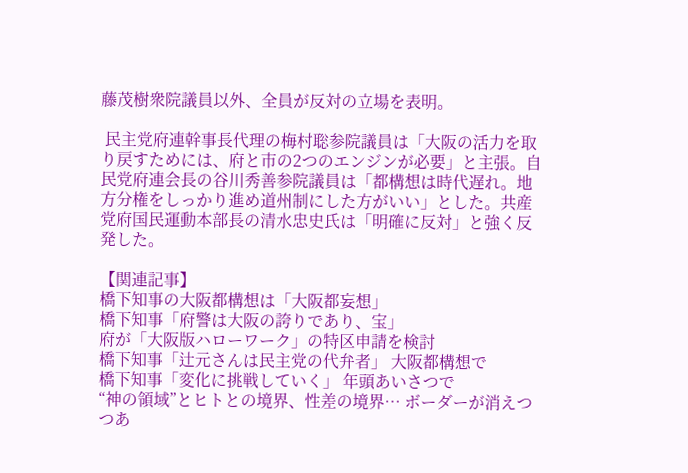藤茂樹衆院議員以外、全員が反対の立場を表明。

 民主党府連幹事長代理の梅村聡参院議員は「大阪の活力を取り戻すためには、府と市の2つのエンジンが必要」と主張。自民党府連会長の谷川秀善参院議員は「都構想は時代遅れ。地方分権をしっかり進め道州制にした方がいい」とした。共産党府国民運動本部長の清水忠史氏は「明確に反対」と強く反発した。

【関連記事】
橋下知事の大阪都構想は「大阪都妄想」
橋下知事「府警は大阪の誇りであり、宝」
府が「大阪版ハローワーク」の特区申請を検討
橋下知事「辻元さんは民主党の代弁者」 大阪都構想で
橋下知事「変化に挑戦していく」 年頭あいさつで
“神の領域”とヒトとの境界、性差の境界… ボーダーが消えつつあ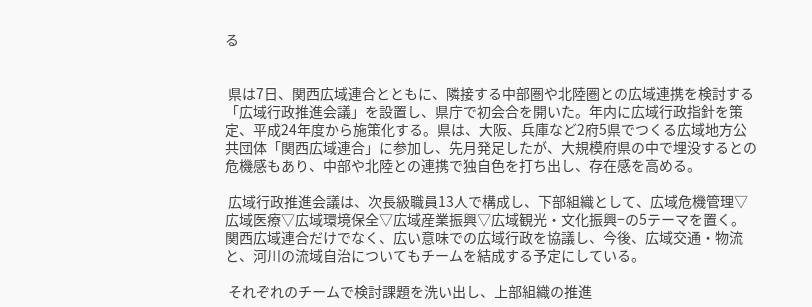る


 県は7日、関西広域連合とともに、隣接する中部圏や北陸圏との広域連携を検討する「広域行政推進会議」を設置し、県庁で初会合を開いた。年内に広域行政指針を策定、平成24年度から施策化する。県は、大阪、兵庫など2府5県でつくる広域地方公共団体「関西広域連合」に参加し、先月発足したが、大規模府県の中で埋没するとの危機感もあり、中部や北陸との連携で独自色を打ち出し、存在感を高める。

 広域行政推進会議は、次長級職員13人で構成し、下部組織として、広域危機管理▽広域医療▽広域環境保全▽広域産業振興▽広域観光・文化振興−の5テーマを置く。関西広域連合だけでなく、広い意味での広域行政を協議し、今後、広域交通・物流と、河川の流域自治についてもチームを結成する予定にしている。

 それぞれのチームで検討課題を洗い出し、上部組織の推進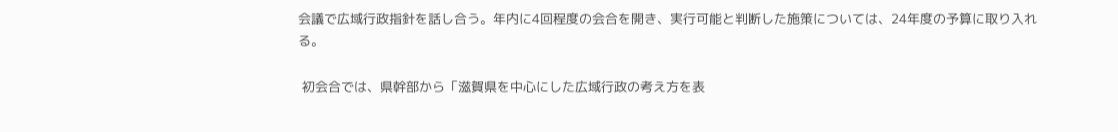会議で広域行政指針を話し合う。年内に4回程度の会合を開き、実行可能と判断した施策については、24年度の予算に取り入れる。

 初会合では、県幹部から「滋賀県を中心にした広域行政の考え方を表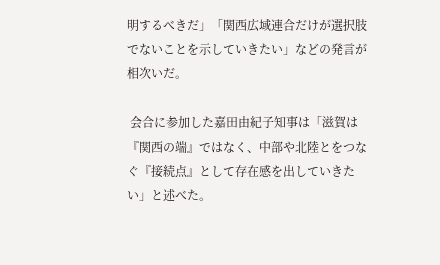明するべきだ」「関西広域連合だけが選択肢でないことを示していきたい」などの発言が相次いだ。

 会合に参加した嘉田由紀子知事は「滋賀は『関西の端』ではなく、中部や北陸とをつなぐ『接続点』として存在感を出していきたい」と述べた。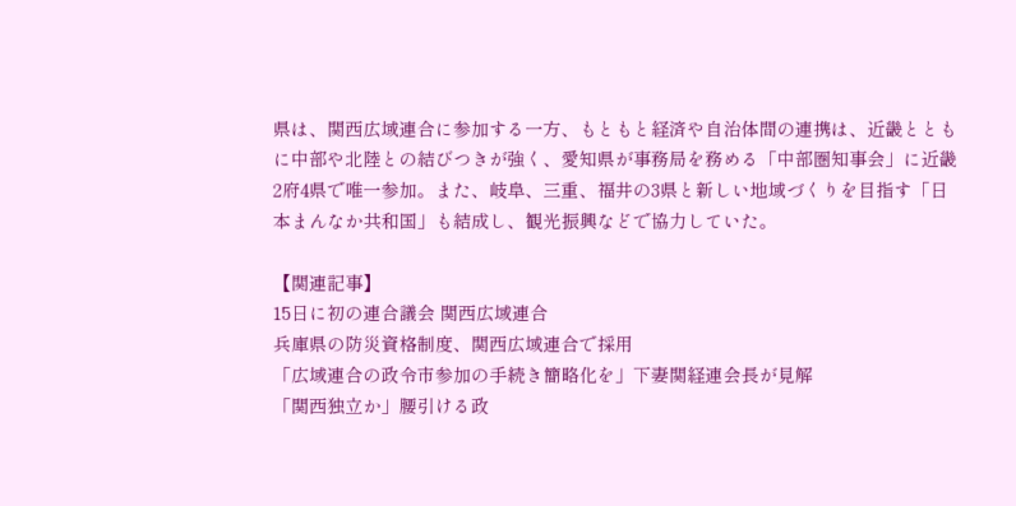県は、関西広域連合に参加する一方、もともと経済や自治体間の連携は、近畿とともに中部や北陸との結びつきが強く、愛知県が事務局を務める「中部圏知事会」に近畿2府4県で唯一参加。また、岐阜、三重、福井の3県と新しい地域づくりを目指す「日本まんなか共和国」も結成し、観光振興などで協力していた。

【関連記事】
15日に初の連合議会 関西広域連合
兵庫県の防災資格制度、関西広域連合で採用
「広域連合の政令市参加の手続き簡略化を」下妻関経連会長が見解
「関西独立か」腰引ける政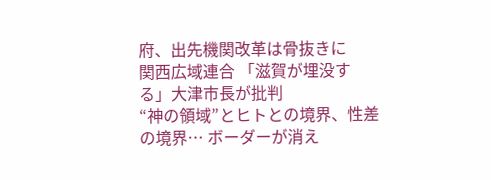府、出先機関改革は骨抜きに
関西広域連合 「滋賀が埋没する」大津市長が批判
“神の領域”とヒトとの境界、性差の境界… ボーダーが消え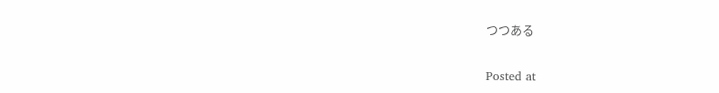つつある


Posted at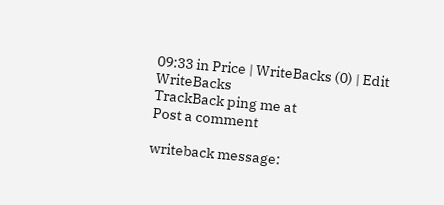09:33 in Price | WriteBacks (0) | Edit
WriteBacks
TrackBack ping me at
Post a comment

writeback message: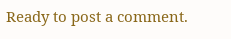Ready to post a comment.